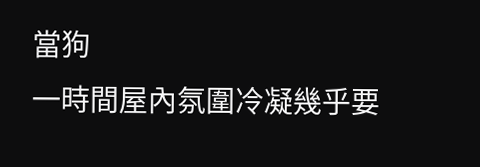當狗
一時間屋內氛圍冷凝幾乎要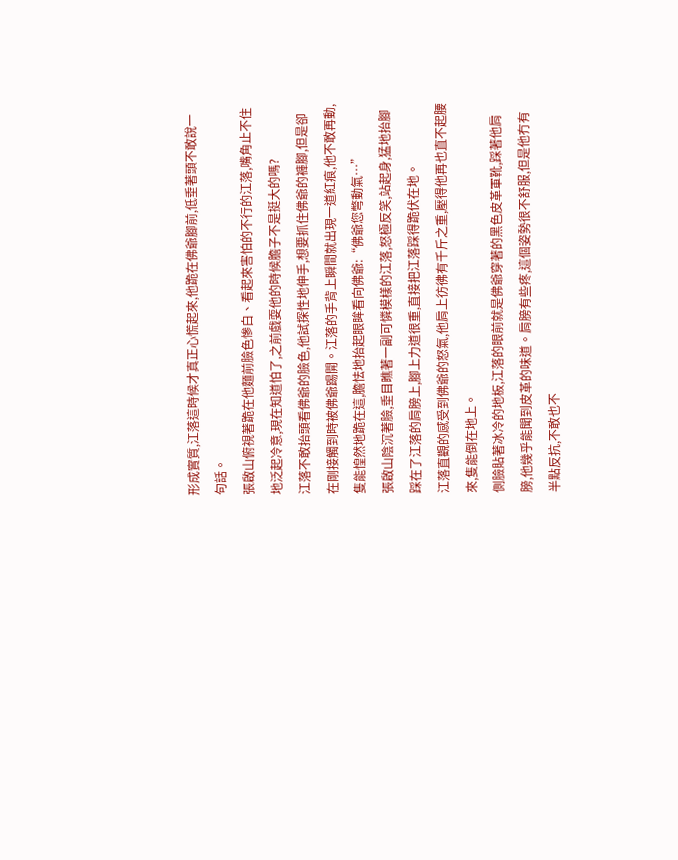形成實質,江落這時候才真正心慌起來,他跪在佛爺腳前,低垂著頭不敢說一句話。
張啟山俯視著跪在他麵前臉色慘白、看起來害怕的不行的江落,嘴角止不住地泛起冷意,現在知道怕了,之前戲耍他的時候膽子不是挺大的嗎?
江落不敢抬頭看佛爺的臉色,他試探性地伸手,想要抓住佛爺的褲腳,但是卻在剛接觸到時被佛爺踢開。江落的手背上瞬間就出現一道紅痕,他不敢再動,隻能惶然地跪在這,膽怯地抬起眼眸看向佛爺:“佛爺您彆動氣…”
張啟山陰沉著臉,垂目瞧著一副可憐模樣的江落,怒極反笑,站起身,猛地抬腳踩在了江落的肩膀上,腳上力道很重,直接把江落踩得跪伏在地。
江落直觀的感受到佛爺的怒氣,他肩上彷彿有千斤之重,壓得他再也直不起腰來,隻能倒在地上。
側臉貼著冰冷的地板,江落的眼前就是佛爺穿著的黑色皮革軍靴,踩著他肩膀,他幾乎能聞到皮革的味道。肩膀有些疼,這個姿勢很不舒服,但是他冇有半點反抗,不敢也不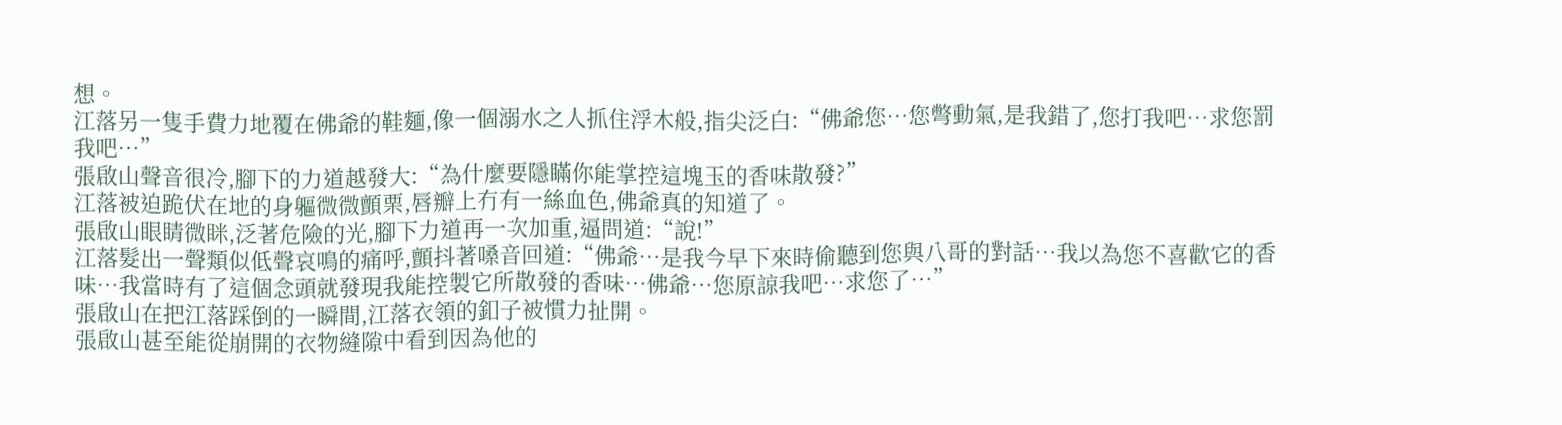想。
江落另一隻手費力地覆在佛爺的鞋麵,像一個溺水之人抓住浮木般,指尖泛白:“佛爺您…您彆動氣,是我錯了,您打我吧…求您罰我吧…”
張啟山聲音很冷,腳下的力道越發大:“為什麼要隱瞞你能掌控這塊玉的香味散發?”
江落被迫跪伏在地的身軀微微顫栗,唇瓣上冇有一絲血色,佛爺真的知道了。
張啟山眼睛微眯,泛著危險的光,腳下力道再一次加重,逼問道:“說!”
江落髮出一聲類似低聲哀鳴的痛呼,顫抖著嗓音回道:“佛爺…是我今早下來時偷聽到您與八哥的對話…我以為您不喜歡它的香味…我當時有了這個念頭就發現我能控製它所散發的香味…佛爺…您原諒我吧…求您了…”
張啟山在把江落踩倒的一瞬間,江落衣領的釦子被慣力扯開。
張啟山甚至能從崩開的衣物縫隙中看到因為他的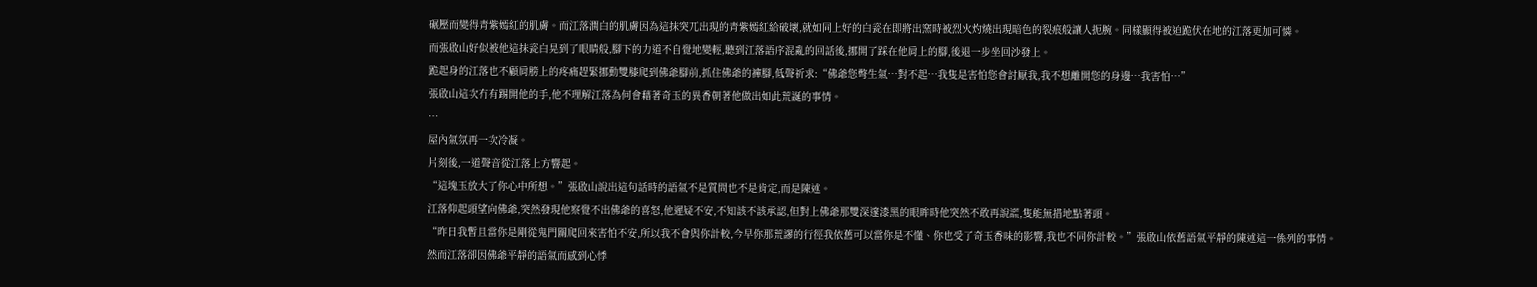碾壓而變得青紫嫣紅的肌膚。而江落潤白的肌膚因為這抹突兀出現的青紫嫣紅給破壞,就如同上好的白瓷在即將出窯時被烈火灼燒出現暗色的裂痕般讓人扼腕。同樣顯得被迫跪伏在地的江落更加可憐。
而張啟山好似被他這抹瓷白晃到了眼睛般,腳下的力道不自覺地變輕,聽到江落語序混亂的回話後,挪開了踩在他肩上的腳,後退一步坐回沙發上。
跪起身的江落也不顧肩膀上的疼痛趕緊挪動雙膝爬到佛爺腳前,抓住佛爺的褲腳,低聲祈求:“佛爺您彆生氣…對不起…我隻是害怕您會討厭我,我不想離開您的身邊…我害怕…”
張啟山這次冇有踢開他的手,他不理解江落為何會藉著奇玉的異香朝著他做出如此荒誕的事情。
…
屋內氣氛再一次冷凝。
片刻後,一道聲音從江落上方響起。
“這塊玉放大了你心中所想。”張啟山說出這句話時的語氣不是質問也不是肯定,而是陳述。
江落仰起頭望向佛爺,突然發現他察覺不出佛爺的喜怒,他遲疑不安,不知該不該承認,但對上佛爺那雙深邃漆黑的眼眸時他突然不敢再說謊,隻能無措地點著頭。
“昨日我暫且當你是剛從鬼門關爬回來害怕不安,所以我不會與你計較,今早你那荒謬的行徑我依舊可以當你是不懂、你也受了奇玉香味的影響,我也不同你計較。”張啟山依舊語氣平靜的陳述這一係列的事情。
然而江落卻因佛爺平靜的語氣而感到心悸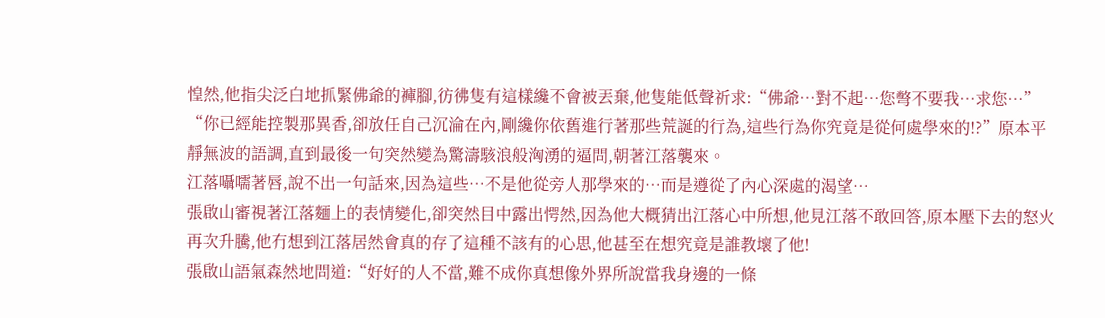惶然,他指尖泛白地抓緊佛爺的褲腳,彷彿隻有這樣纔不會被丟棄,他隻能低聲祈求:“佛爺…對不起…您彆不要我…求您…”
“你已經能控製那異香,卻放任自己沉淪在內,剛纔你依舊進行著那些荒誕的行為,這些行為你究竟是從何處學來的!?”原本平靜無波的語調,直到最後一句突然變為驚濤駭浪般洶湧的逼問,朝著江落襲來。
江落囁嚅著唇,說不出一句話來,因為這些…不是他從旁人那學來的…而是遵從了內心深處的渴望…
張啟山審視著江落麵上的表情變化,卻突然目中露出愕然,因為他大概猜出江落心中所想,他見江落不敢回答,原本壓下去的怒火再次升騰,他冇想到江落居然會真的存了這種不該有的心思,他甚至在想究竟是誰教壞了他!
張啟山語氣森然地問道:“好好的人不當,難不成你真想像外界所說當我身邊的一條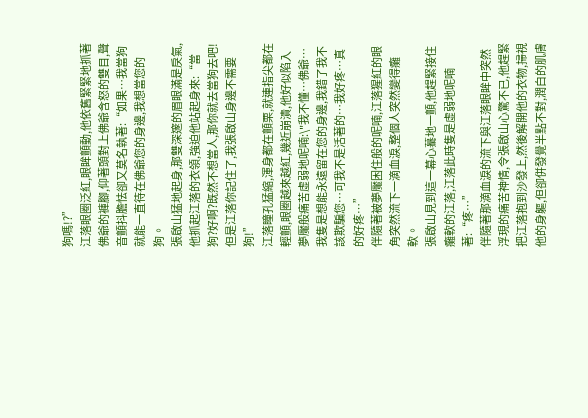狗嗎!?”
江落眼圈泛紅,眼眸顫動,他依舊緊緊地抓著佛爺的褲腳,仰著頭對上佛爺含怒的雙目,聲音顫抖膽怯卻又莫名執著:“如果…我當狗就能一直待在佛爺您的身邊,我想當您的狗。
張啟山猛地起身,那雙深邃的眉眼滿是戾氣,他抓起江落的衣領,強迫他站起身來:“當狗?好啊?既然不想當人,那你就去當狗去吧!但是江落你記住了,我張啟山身邊不需要狗!”
江落瞳孔猛縮,渾身都在顫栗,就連指尖都在輕顫,眼圈越來越紅,幾近崩潰,他好似陷入夢魘般痛苦虛弱地呢喃:\"我不懂…佛爺…我隻是想能永遠留在您的身邊,我錯了我不該欺騙您…可我不是活著的…我好疼…真的好疼…”
伴隨著被夢魘困住般的呢喃,江落猩紅的眼角突然流下一滴血淚,整個人突然變得癱軟。
張啟山見到這一幕心驀地一顫,他趕緊接住癱軟的江落,江落此時隻是虛弱地呢喃著:“疼…”
伴隨著那滴血淚的流下與江落眼眸中突然浮現的痛苦神情,令張啟山心驚不已,他趕緊把江落抱到沙發上,然後解開他的衣物,掃視他的身軀,但卻併發覺半點不對,潤白的肌膚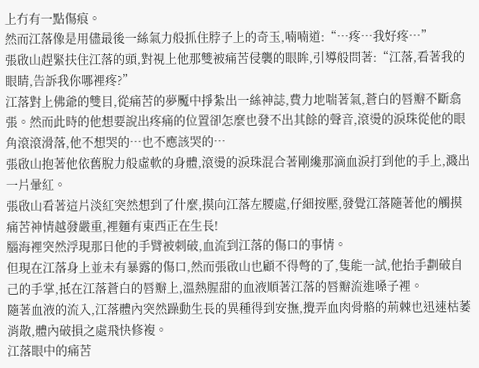上冇有一點傷痕。
然而江落像是用儘最後一絲氣力般抓住脖子上的奇玉,喃喃道:“…疼…我好疼…”
張啟山趕緊扶住江落的頭,對視上他那雙被痛苦侵襲的眼眸,引導般問著:“江落,看著我的眼睛,告訴我你哪裡疼?”
江落對上佛爺的雙目,從痛苦的夢魘中掙紮出一絲神誌,費力地喘著氣,蒼白的唇瓣不斷翕張。然而此時的他想要說出疼痛的位置卻怎麼也發不出其餘的聲音,滾燙的淚珠從他的眼角滾滾滑落,他不想哭的…也不應該哭的…
張啟山抱著他依舊脫力般虛軟的身體,滾燙的淚珠混合著剛纔那滴血淚打到他的手上,濺出一片暈紅。
張啟山看著這片淡紅突然想到了什麼,摸向江落左腰處,仔細按壓,發覺江落隨著他的觸摸痛苦神情越發嚴重,裡麵有東西正在生長!
腦海裡突然浮現那日他的手臂被刺破,血流到江落的傷口的事情。
但現在江落身上並未有暴露的傷口,然而張啟山也顧不得彆的了,隻能一試,他抬手劃破自己的手掌,抵在江落蒼白的唇瓣上,溫熱腥甜的血液順著江落的唇瓣流進嗓子裡。
隨著血液的流入,江落體內突然躁動生長的異種得到安撫,攪弄血肉骨骼的荊棘也迅速枯萎消散,體內破損之處飛快修複。
江落眼中的痛苦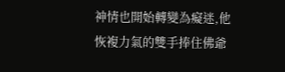神情也開始轉變為癡迷,他恢複力氣的雙手捧住佛爺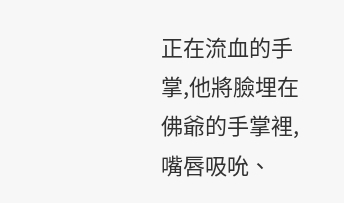正在流血的手掌,他將臉埋在佛爺的手掌裡,嘴唇吸吮、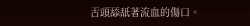舌頭舔舐著流血的傷口。